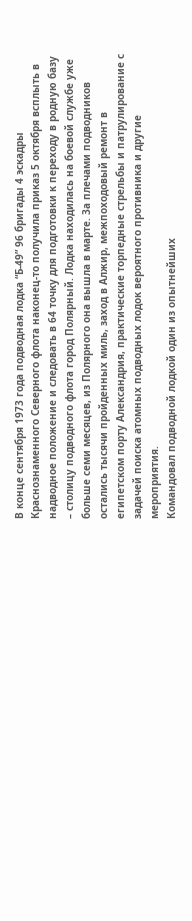В конце сентября 1973 года подводная лодка “Б-49” 96 бригады 4 эскадры Краснознаменного Северного флота наконец-то получила приказ 5 октября всплыть в надводное положение и следовать в 64 точку для подготовки к переходу в родную базу – столицу подводного флота город Полярный. Лодка находилась на боевой службе уже больше семи месяцев, из Полярного она вышла в марте. За плечами подводников остались тысячи пройденных миль, заход в Алжир, межпоходовый ремонт в египетском порту Александрия, практические торпедные стрельбы и патрулирование с задачей поиска атомных подводных лодок вероятного противника и другие мероприятия.
Командовал подводной лодкой один из опытнейших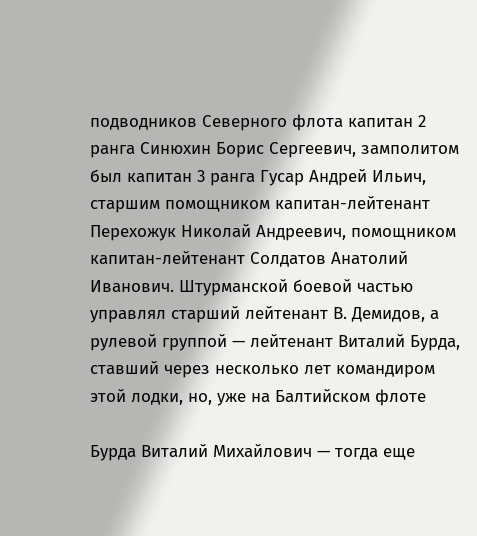подводников Северного флота капитан 2 ранга Синюхин Борис Сергеевич, замполитом был капитан 3 ранга Гусар Андрей Ильич, старшим помощником капитан-лейтенант Перехожук Николай Андреевич, помощником капитан-лейтенант Солдатов Анатолий Иванович. Штурманской боевой частью управлял старший лейтенант В. Демидов, а рулевой группой — лейтенант Виталий Бурда, ставший через несколько лет командиром этой лодки, но, уже на Балтийском флоте

Бурда Виталий Михайлович — тогда еще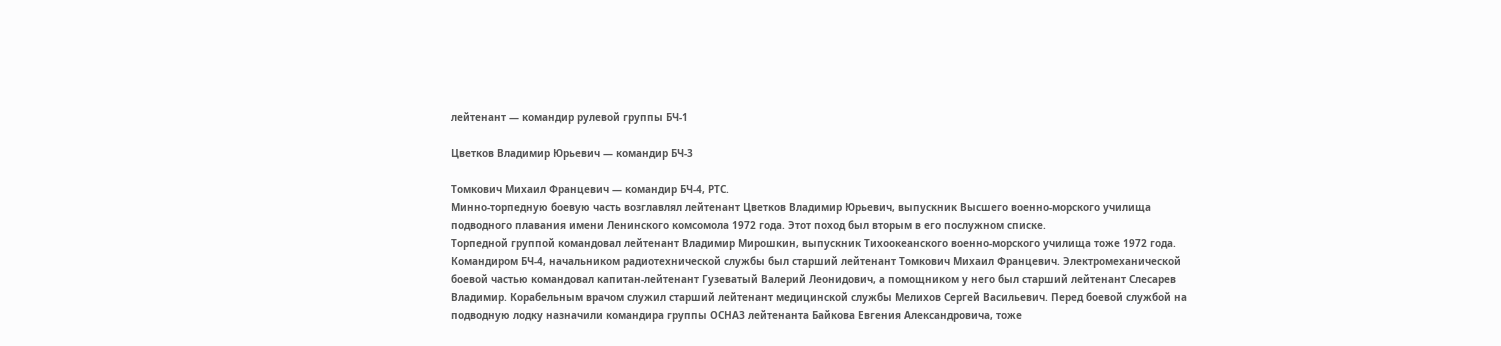лейтенант — командир рулевой группы БЧ-1

Цветков Владимир Юрьевич — командир БЧ-3

Томкович Михаил Францевич — командир БЧ-4, РТС.
Минно-торпедную боевую часть возглавлял лейтенант Цветков Владимир Юрьевич, выпускник Высшего военно-морского училища подводного плавания имени Ленинского комсомола 1972 года. Этот поход был вторым в его послужном списке.
Торпедной группой командовал лейтенант Владимир Мирошкин, выпускник Тихоокеанского военно-морского училища тоже 1972 года. Командиром БЧ-4, начальником радиотехнической службы был старший лейтенант Томкович Михаил Францевич. Электромеханической боевой частью командовал капитан-лейтенант Гузеватый Валерий Леонидович, а помощником у него был старший лейтенант Слесарев Владимир. Корабельным врачом служил старший лейтенант медицинской службы Мелихов Сергей Васильевич. Перед боевой службой на подводную лодку назначили командира группы ОСНАЗ лейтенанта Байкова Евгения Александровича, тоже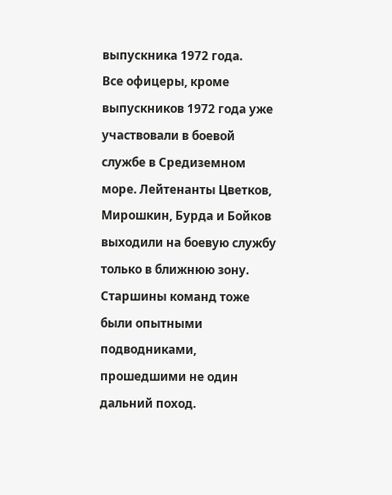выпускника 1972 года.
Все офицеры, кроме выпускников 1972 года уже участвовали в боевой службе в Средиземном море. Лейтенанты Цветков, Мирошкин, Бурда и Бойков выходили на боевую службу только в ближнюю зону. Старшины команд тоже были опытными подводниками, прошедшими не один дальний поход.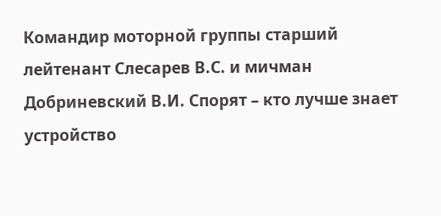Командир моторной группы старший лейтенант Слесарев В.С. и мичман Добриневский В.И. Спорят – кто лучше знает устройство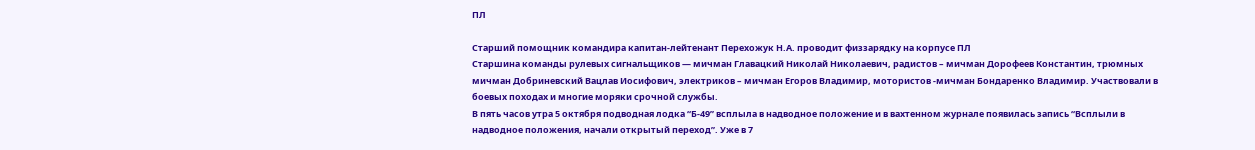ПЛ

Старший помощник командира капитан-лейтенант Перехожук Н.А. проводит физзарядку на корпусе ПЛ
Старшина команды рулевых сигнальщиков — мичман Главацкий Николай Николаевич, радистов – мичман Дорофеев Константин, трюмных мичман Добриневский Вацлав Иосифович, электриков – мичман Егоров Владимир, мотористов -мичман Бондаренко Владимир. Участвовали в боевых походах и многие моряки срочной службы.
В пять часов утра 5 октября подводная лодка “Б-49” всплыла в надводное положение и в вахтенном журнале появилась запись “Всплыли в надводное положения, начали открытый переход”. Уже в 7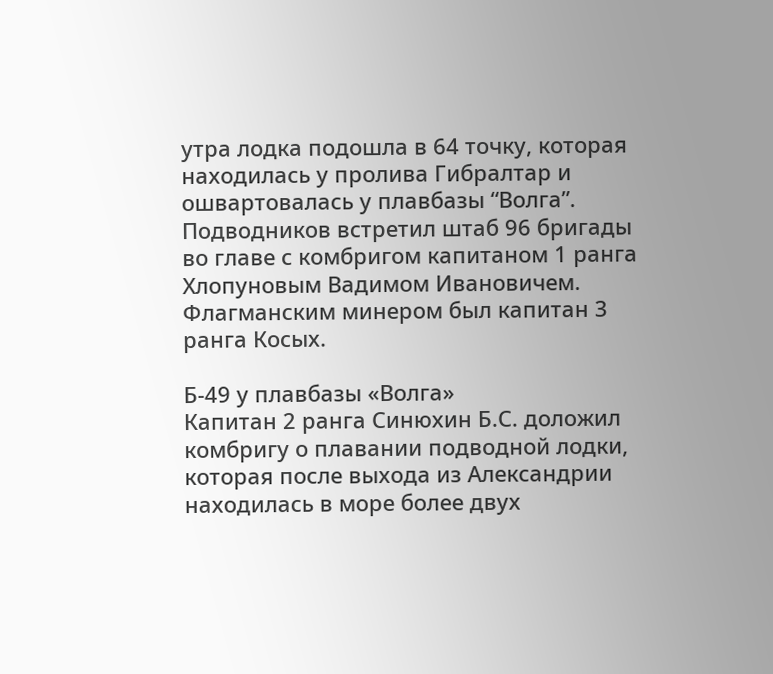утра лодка подошла в 64 точку, которая находилась у пролива Гибралтар и ошвартовалась у плавбазы “Волга”. Подводников встретил штаб 96 бригады во главе с комбригом капитаном 1 ранга Хлопуновым Вадимом Ивановичем. Флагманским минером был капитан 3 ранга Косых.

Б-49 у плавбазы «Волга»
Капитан 2 ранга Синюхин Б.С. доложил комбригу о плавании подводной лодки, которая после выхода из Александрии находилась в море более двух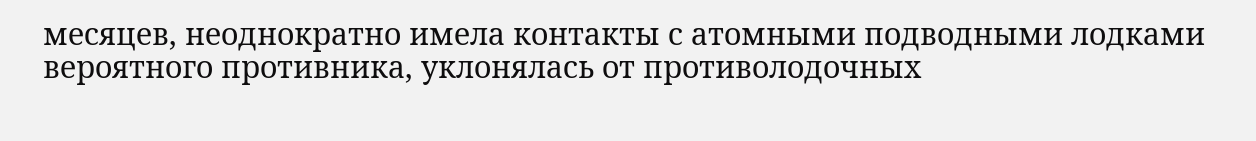месяцев, неоднократно имела контакты с атомными подводными лодками вероятного противника, уклонялась от противолодочных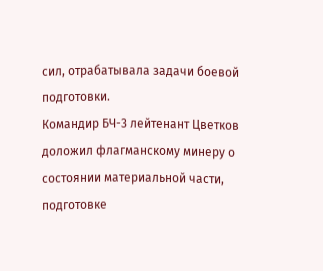сил, отрабатывала задачи боевой подготовки.
Командир БЧ-3 лейтенант Цветков доложил флагманскому минеру о состоянии материальной части, подготовке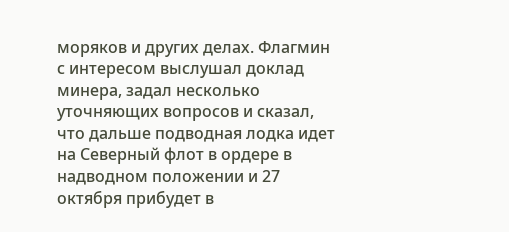моряков и других делах. Флагмин с интересом выслушал доклад минера, задал несколько уточняющих вопросов и сказал, что дальше подводная лодка идет на Северный флот в ордере в надводном положении и 27 октября прибудет в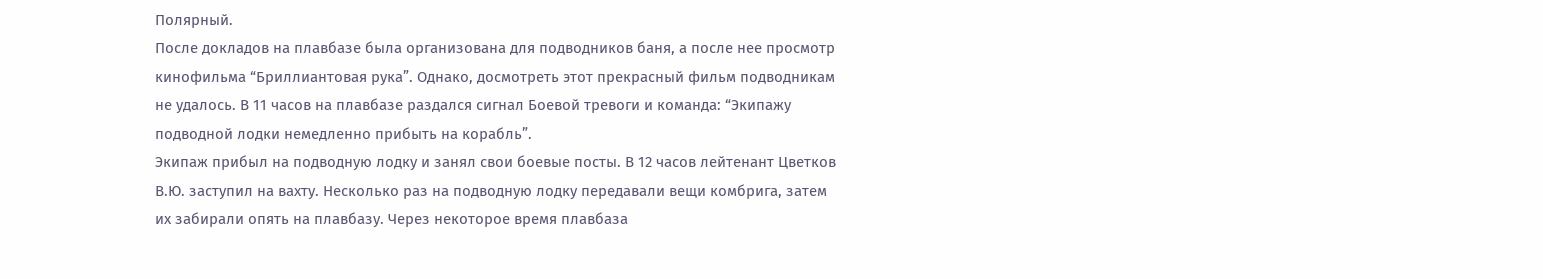Полярный.
После докладов на плавбазе была организована для подводников баня, а после нее просмотр кинофильма “Бриллиантовая рука”. Однако, досмотреть этот прекрасный фильм подводникам не удалось. В 11 часов на плавбазе раздался сигнал Боевой тревоги и команда: “Экипажу подводной лодки немедленно прибыть на корабль”.
Экипаж прибыл на подводную лодку и занял свои боевые посты. В 12 часов лейтенант Цветков В.Ю. заступил на вахту. Несколько раз на подводную лодку передавали вещи комбрига, затем их забирали опять на плавбазу. Через некоторое время плавбаза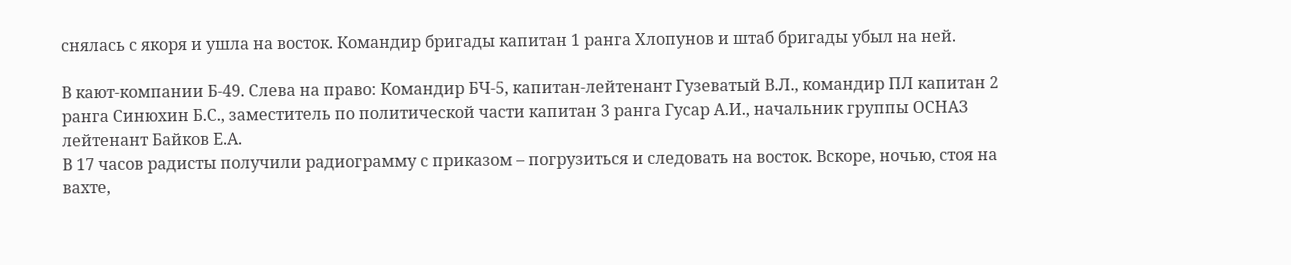снялась с якоря и ушла на восток. Командир бригады капитан 1 ранга Хлопунов и штаб бригады убыл на ней.

В кают-компании Б-49. Слева на право: Командир БЧ-5, капитан-лейтенант Гузеватый В.Л., командир ПЛ капитан 2 ранга Синюхин Б.С., заместитель по политической части капитан 3 ранга Гусар А.И., начальник группы ОСНАЗ лейтенант Байков Е.А.
В 17 часов радисты получили радиограмму с приказом – погрузиться и следовать на восток. Вскоре, ночью, стоя на вахте,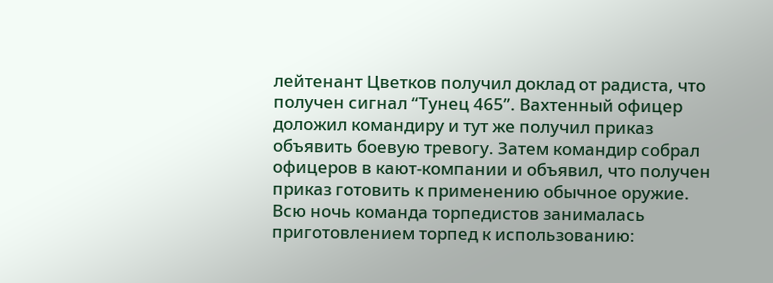лейтенант Цветков получил доклад от радиста, что получен сигнал “Тунец 465”. Вахтенный офицер доложил командиру и тут же получил приказ объявить боевую тревогу. Затем командир собрал офицеров в кают-компании и объявил, что получен приказ готовить к применению обычное оружие. Всю ночь команда торпедистов занималась приготовлением торпед к использованию: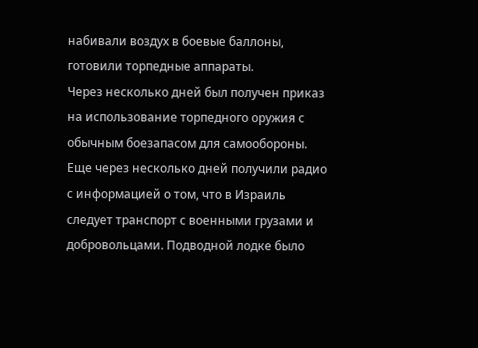набивали воздух в боевые баллоны, готовили торпедные аппараты.
Через несколько дней был получен приказ на использование торпедного оружия с обычным боезапасом для самообороны. Еще через несколько дней получили радио с информацией о том, что в Израиль следует транспорт с военными грузами и добровольцами. Подводной лодке было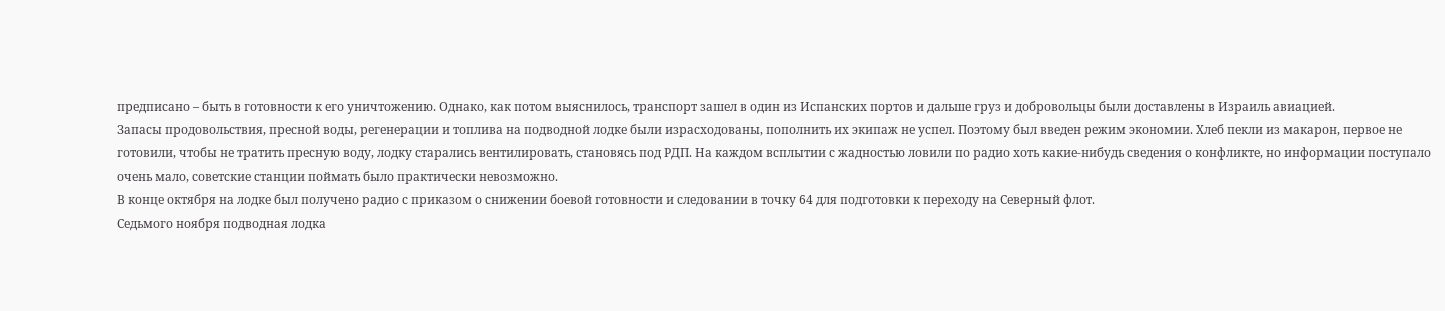предписано – быть в готовности к его уничтожению. Однако, как потом выяснилось, транспорт зашел в один из Испанских портов и дальше груз и добровольцы были доставлены в Израиль авиацией.
Запасы продовольствия, пресной воды, регенерации и топлива на подводной лодке были израсходованы, пополнить их экипаж не успел. Поэтому был введен режим экономии. Хлеб пекли из макарон, первое не готовили, чтобы не тратить пресную воду, лодку старались вентилировать, становясь под РДП. На каждом всплытии с жадностью ловили по радио хоть какие-нибудь сведения о конфликте, но информации поступало очень мало, советские станции поймать было практически невозможно.
В конце октября на лодке был получено радио с приказом о снижении боевой готовности и следовании в точку 64 для подготовки к переходу на Северный флот.
Седьмого ноября подводная лодка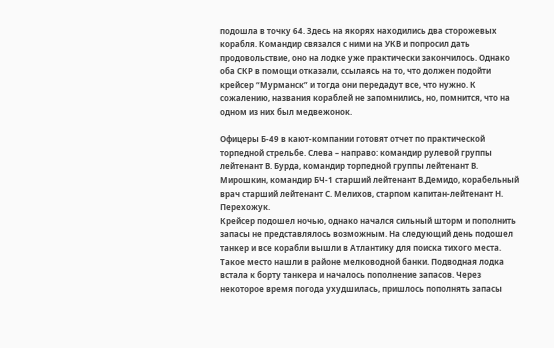подошла в точку 64. Здесь на якорях находились два сторожевых корабля. Командир связался с ними на УКВ и попросил дать продовольствие, оно на лодке уже практически закончилось. Однако оба СКР в помощи отказали, ссылаясь на то, что должен подойти крейсер “Мурманск” и тогда они передадут все, что нужно. К сожалению, названия кораблей не запомнились, но, помнится, что на одном из них был медвежонок.

Офицеры Б-49 в кают-компании готовят отчет по практической торпедной стрельбе. Слева – направо: командир рулевой группы лейтенант В. Бурда, командир торпедной группы лейтенант В. Мирошкин, командир БЧ-1 старший лейтенант В.Демидо, корабельный врач старший лейтенант С. Мелихов, старпом капитан-лейтенант Н. Перехожук.
Крейсер подошел ночью, однако начался сильный шторм и пополнить запасы не представлялось возможным. На следующий день подошел танкер и все корабли вышли в Атлантику для поиска тихого места. Такое место нашли в районе мелководной банки. Подводная лодка встала к борту танкера и началось пополнение запасов. Через некоторое время погода ухудшилась, пришлось пополнять запасы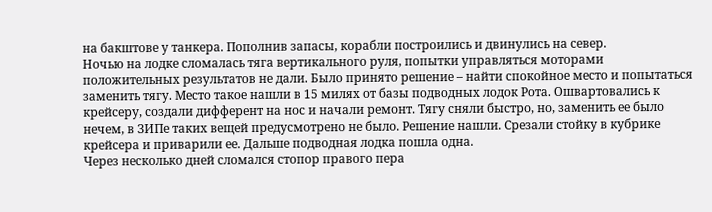на бакштове у танкера. Пополнив запасы, корабли построились и двинулись на север.
Ночью на лодке сломалась тяга вертикального руля, попытки управляться моторами положительных результатов не дали. Было принято решение – найти спокойное место и попытаться заменить тягу. Место такое нашли в 15 милях от базы подводных лодок Рота. Ошвартовались к крейсеру, создали дифферент на нос и начали ремонт. Тягу сняли быстро, но, заменить ее было нечем, в ЗИПе таких вещей предусмотрено не было. Решение нашли. Срезали стойку в кубрике крейсера и приварили ее. Дальше подводная лодка пошла одна.
Через несколько дней сломался стопор правого пера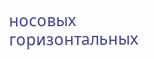носовых горизонтальных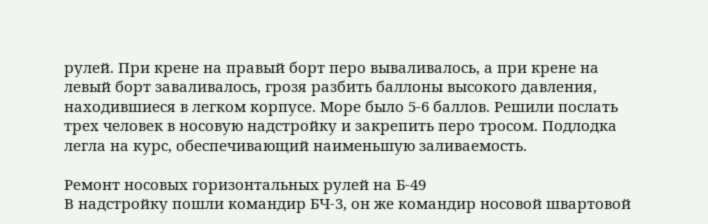рулей. При крене на правый борт перо вываливалось, а при крене на левый борт заваливалось, грозя разбить баллоны высокого давления, находившиеся в легком корпусе. Море было 5-6 баллов. Решили послать трех человек в носовую надстройку и закрепить перо тросом. Подлодка легла на курс, обеспечивающий наименьшую заливаемость.

Ремонт носовых горизонтальных рулей на Б-49
В надстройку пошли командир БЧ-3, он же командир носовой швартовой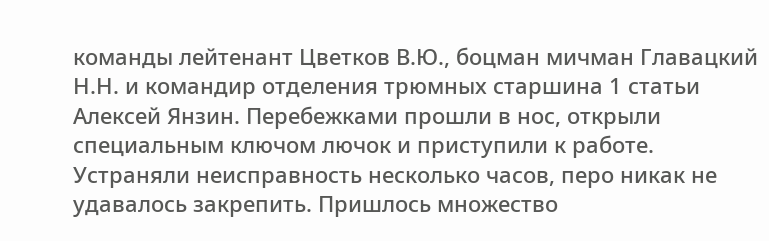команды лейтенант Цветков В.Ю., боцман мичман Главацкий Н.Н. и командир отделения трюмных старшина 1 статьи Алексей Янзин. Перебежками прошли в нос, открыли специальным ключом лючок и приступили к работе. Устраняли неисправность несколько часов, перо никак не удавалось закрепить. Пришлось множество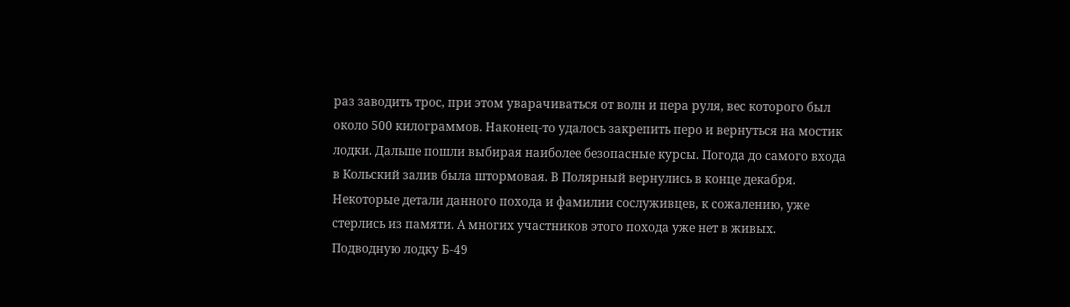раз заводить трос, при этом уварачиваться от волн и пера руля, вес которого был около 500 килограммов. Наконец-то удалось закрепить перо и вернуться на мостик лодки. Дальше пошли выбирая наиболее безопасные курсы. Погода до самого входа в Кольский залив была штормовая. В Полярный вернулись в конце декабря.
Некоторые детали данного похода и фамилии сослуживцев, к сожалению, уже стерлись из памяти. А многих участников этого похода уже нет в живых.
Подводную лодку Б-49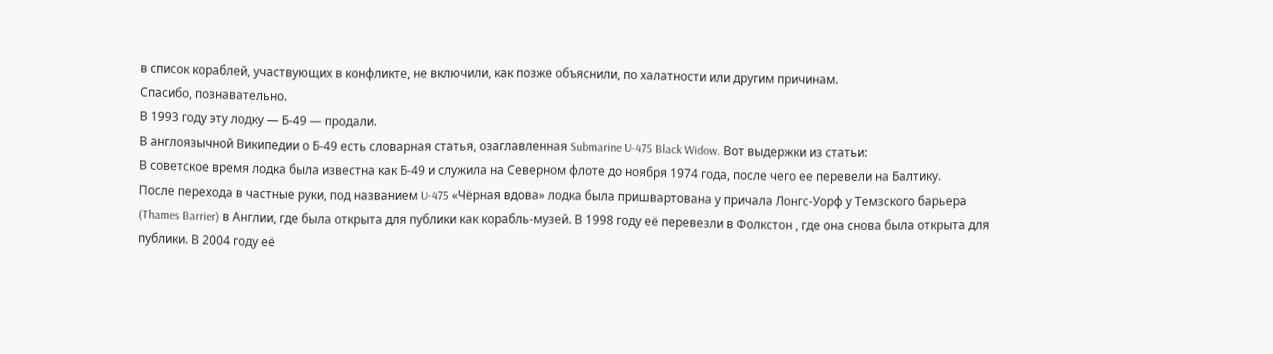в список кораблей, участвующих в конфликте, не включили, как позже объяснили, по халатности или другим причинам.
Спасибо, познавательно.
В 1993 году эту лодку — Б-49 — продали.
В англоязычной Википедии о Б-49 есть словарная статья, озаглавленная Submarine U-475 Black Widow. Вот выдержки из статьи:
В советское время лодка была известна как Б-49 и служила на Северном флоте до ноября 1974 года, после чего ее перевели на Балтику.
После перехода в частные руки, под названием U-475 «Чёрная вдова» лодка была пришвартована у причала Лонгс-Уорф у Темзского барьера (Thames Barrier) в Англии, где была открыта для публики как корабль-музей. В 1998 году её перевезли в Фолкстон , где она снова была открыта для публики. В 2004 году её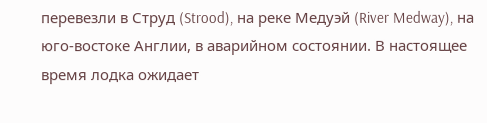перевезли в Струд (Strood), на реке Медуэй (River Medway), на юго-востоке Англии, в аварийном состоянии. В настоящее время лодка ожидает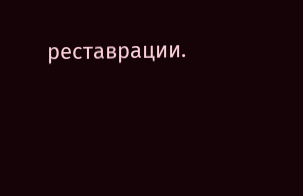реставрации.